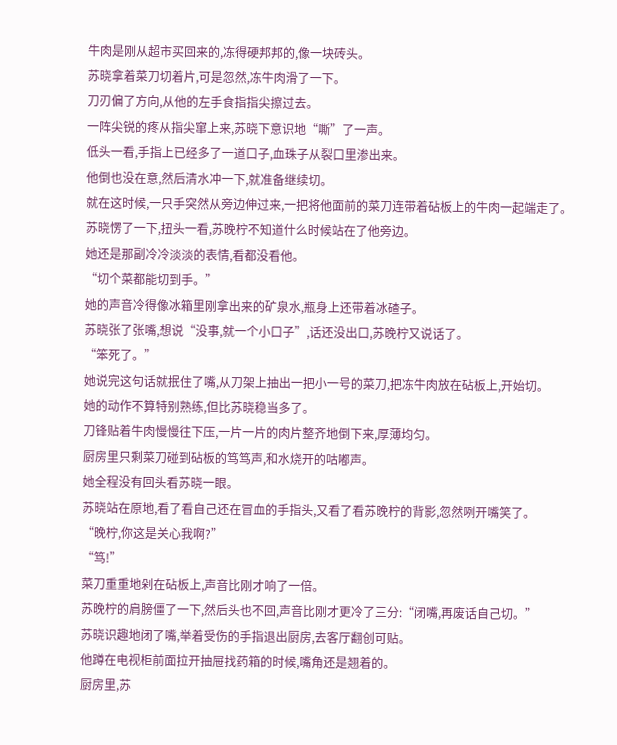牛肉是刚从超市买回来的,冻得硬邦邦的,像一块砖头。
苏晓拿着菜刀切着片,可是忽然,冻牛肉滑了一下。
刀刃偏了方向,从他的左手食指指尖擦过去。
一阵尖锐的疼从指尖窜上来,苏晓下意识地“嘶”了一声。
低头一看,手指上已经多了一道口子,血珠子从裂口里渗出来。
他倒也没在意,然后清水冲一下,就准备继续切。
就在这时候,一只手突然从旁边伸过来,一把将他面前的菜刀连带着砧板上的牛肉一起端走了。
苏晓愣了一下,扭头一看,苏晚柠不知道什么时候站在了他旁边。
她还是那副冷冷淡淡的表情,看都没看他。
“切个菜都能切到手。”
她的声音冷得像冰箱里刚拿出来的矿泉水,瓶身上还带着冰碴子。
苏晓张了张嘴,想说“没事,就一个小口子”,话还没出口,苏晚柠又说话了。
“笨死了。”
她说完这句话就抿住了嘴,从刀架上抽出一把小一号的菜刀,把冻牛肉放在砧板上,开始切。
她的动作不算特别熟练,但比苏晓稳当多了。
刀锋贴着牛肉慢慢往下压,一片一片的肉片整齐地倒下来,厚薄均匀。
厨房里只剩菜刀碰到砧板的笃笃声,和水烧开的咕嘟声。
她全程没有回头看苏晓一眼。
苏晓站在原地,看了看自己还在冒血的手指头,又看了看苏晚柠的背影,忽然咧开嘴笑了。
“晚柠,你这是关心我啊?”
“笃!”
菜刀重重地剁在砧板上,声音比刚才响了一倍。
苏晚柠的肩膀僵了一下,然后头也不回,声音比刚才更冷了三分:“闭嘴,再废话自己切。”
苏晓识趣地闭了嘴,举着受伤的手指退出厨房,去客厅翻创可贴。
他蹲在电视柜前面拉开抽屉找药箱的时候,嘴角还是翘着的。
厨房里,苏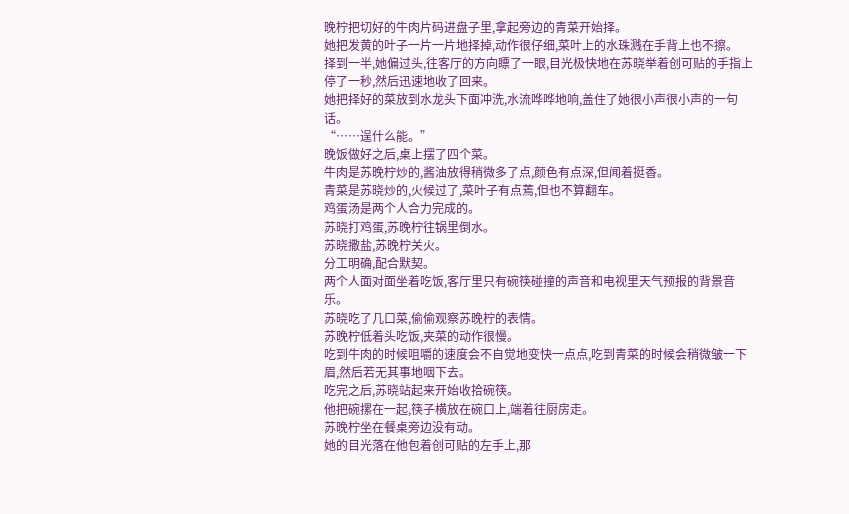晚柠把切好的牛肉片码进盘子里,拿起旁边的青菜开始择。
她把发黄的叶子一片一片地择掉,动作很仔细,菜叶上的水珠溅在手背上也不擦。
择到一半,她偏过头,往客厅的方向瞟了一眼,目光极快地在苏晓举着创可贴的手指上停了一秒,然后迅速地收了回来。
她把择好的菜放到水龙头下面冲洗,水流哗哗地响,盖住了她很小声很小声的一句话。
“……逞什么能。”
晚饭做好之后,桌上摆了四个菜。
牛肉是苏晚柠炒的,酱油放得稍微多了点,颜色有点深,但闻着挺香。
青菜是苏晓炒的,火候过了,菜叶子有点蔫,但也不算翻车。
鸡蛋汤是两个人合力完成的。
苏晓打鸡蛋,苏晚柠往锅里倒水。
苏晓撒盐,苏晚柠关火。
分工明确,配合默契。
两个人面对面坐着吃饭,客厅里只有碗筷碰撞的声音和电视里天气预报的背景音乐。
苏晓吃了几口菜,偷偷观察苏晚柠的表情。
苏晚柠低着头吃饭,夹菜的动作很慢。
吃到牛肉的时候咀嚼的速度会不自觉地变快一点点,吃到青菜的时候会稍微皱一下眉,然后若无其事地咽下去。
吃完之后,苏晓站起来开始收拾碗筷。
他把碗摞在一起,筷子横放在碗口上,端着往厨房走。
苏晚柠坐在餐桌旁边没有动。
她的目光落在他包着创可贴的左手上,那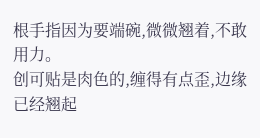根手指因为要端碗,微微翘着,不敢用力。
创可贴是肉色的,缠得有点歪,边缘已经翘起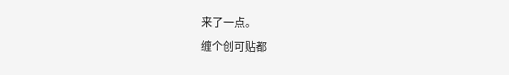来了一点。
缠个创可贴都